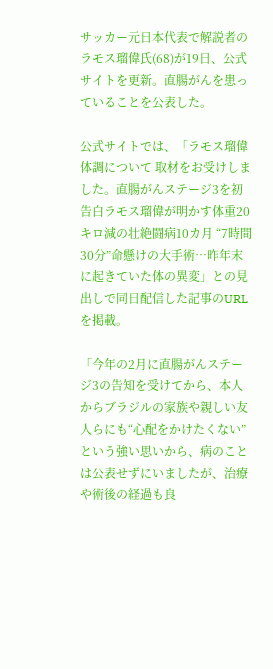サッカー元日本代表で解説者のラモス瑠偉氏(68)が19日、公式サイトを更新。直腸がんを患っていることを公表した。

公式サイトでは、「ラモス瑠偉 体調について 取材をお受けしました。直腸がんステージ3を初告白ラモス瑠偉が明かす体重20キロ減の壮絶闘病10カ月 “7時間30分”命懸けの大手術…昨年末に起きていた体の異変」との見出しで同日配信した記事のURLを掲載。

「今年の2月に直腸がんステージ3の告知を受けてから、本人からブラジルの家族や親しい友人らにも“心配をかけたくない”という強い思いから、病のことは公表せずにいましたが、治療や術後の経過も良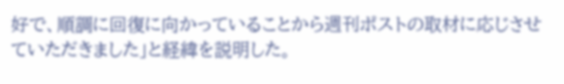好で、順調に回復に向かっていることから週刊ポストの取材に応じさせていただきました」と経緯を説明した。